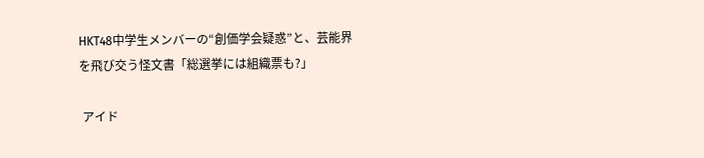HKT48中学生メンバーの“創価学会疑惑”と、芸能界を飛び交う怪文書「総選挙には組織票も?」

 アイド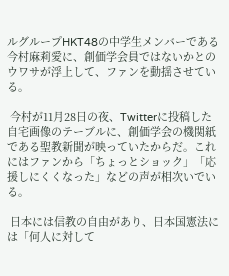ルグループHKT48の中学生メンバーである今村麻莉愛に、創価学会員ではないかとのウワサが浮上して、ファンを動揺させている。

 今村が11月28日の夜、Twitterに投稿した自宅画像のテーブルに、創価学会の機関紙である聖教新聞が映っていたからだ。これにはファンから「ちょっとショック」「応援しにくくなった」などの声が相次いでいる。

 日本には信教の自由があり、日本国憲法には「何人に対して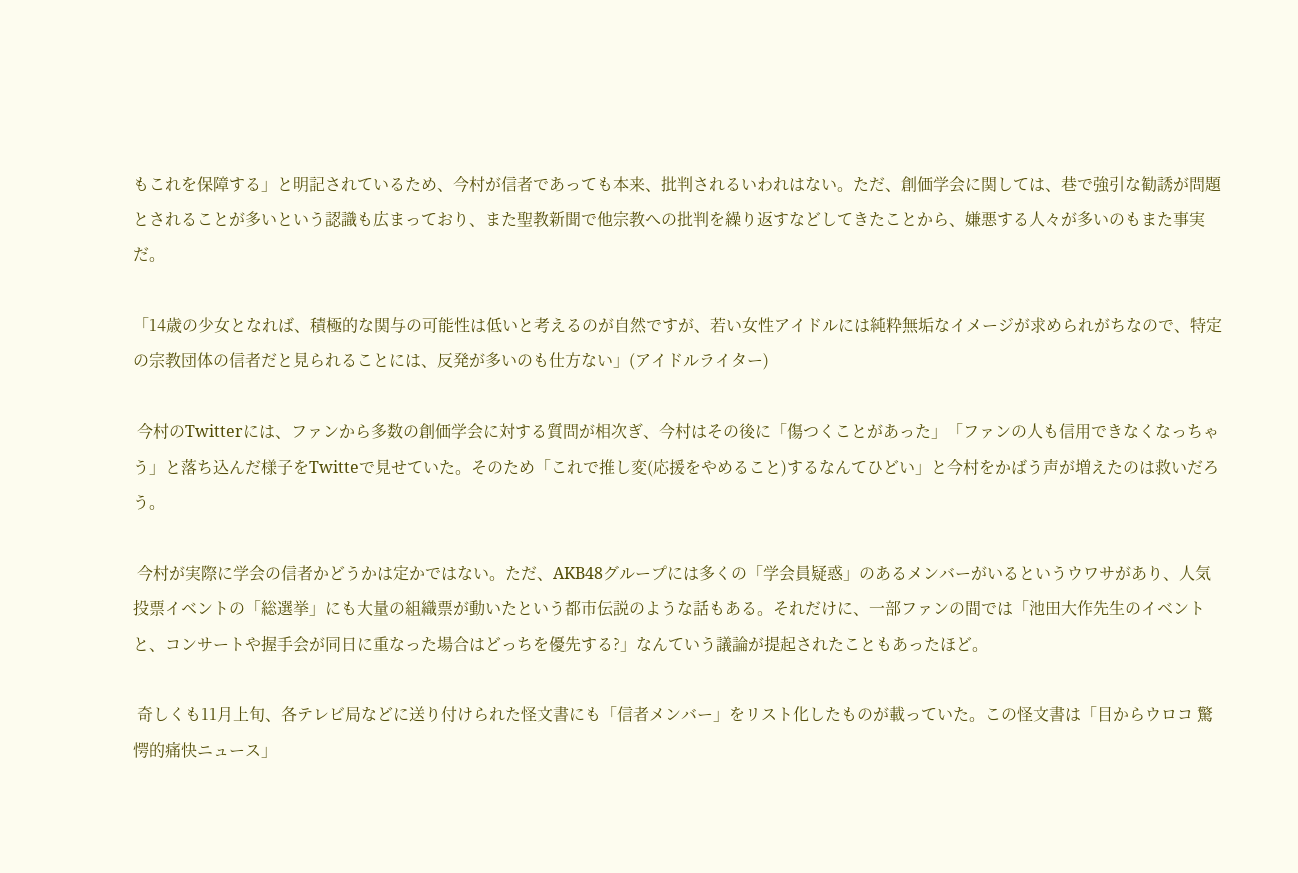もこれを保障する」と明記されているため、今村が信者であっても本来、批判されるいわれはない。ただ、創価学会に関しては、巷で強引な勧誘が問題とされることが多いという認識も広まっており、また聖教新聞で他宗教への批判を繰り返すなどしてきたことから、嫌悪する人々が多いのもまた事実だ。

「14歳の少女となれば、積極的な関与の可能性は低いと考えるのが自然ですが、若い女性アイドルには純粋無垢なイメージが求められがちなので、特定の宗教団体の信者だと見られることには、反発が多いのも仕方ない」(アイドルライター)

 今村のTwitterには、ファンから多数の創価学会に対する質問が相次ぎ、今村はその後に「傷つくことがあった」「ファンの人も信用できなくなっちゃう」と落ち込んだ様子をTwitteで見せていた。そのため「これで推し変(応援をやめること)するなんてひどい」と今村をかばう声が増えたのは救いだろう。

 今村が実際に学会の信者かどうかは定かではない。ただ、AKB48グループには多くの「学会員疑惑」のあるメンバーがいるというウワサがあり、人気投票イベントの「総選挙」にも大量の組織票が動いたという都市伝説のような話もある。それだけに、一部ファンの間では「池田大作先生のイベントと、コンサートや握手会が同日に重なった場合はどっちを優先する?」なんていう議論が提起されたこともあったほど。

 奇しくも11月上旬、各テレビ局などに送り付けられた怪文書にも「信者メンバー」をリスト化したものが載っていた。この怪文書は「目からウロコ 驚愕的痛快ニュース」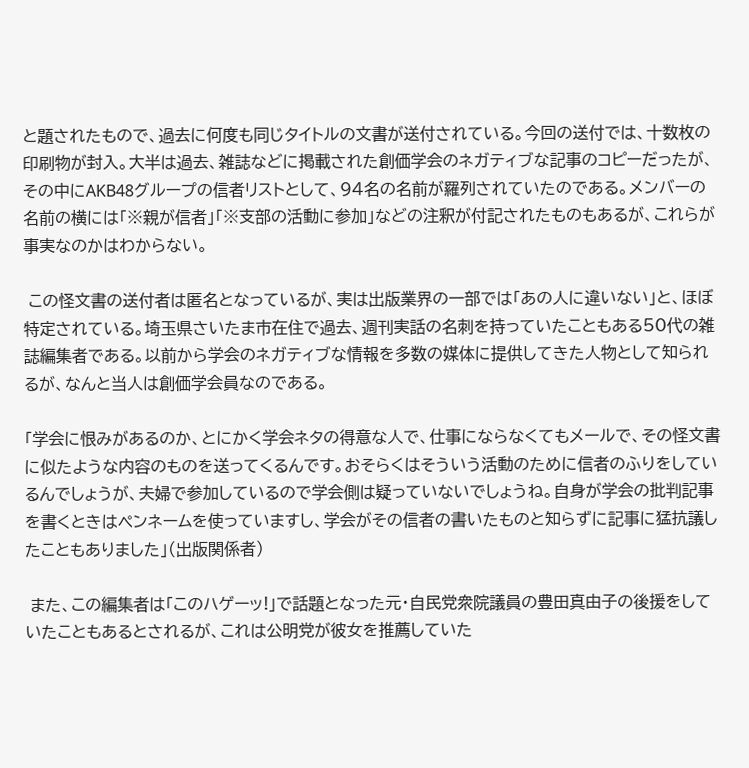と題されたもので、過去に何度も同じタイトルの文書が送付されている。今回の送付では、十数枚の印刷物が封入。大半は過去、雑誌などに掲載された創価学会のネガティブな記事のコピーだったが、その中にAKB48グループの信者リストとして、94名の名前が羅列されていたのである。メンバーの名前の横には「※親が信者」「※支部の活動に参加」などの注釈が付記されたものもあるが、これらが事実なのかはわからない。

 この怪文書の送付者は匿名となっているが、実は出版業界の一部では「あの人に違いない」と、ほぼ特定されている。埼玉県さいたま市在住で過去、週刊実話の名刺を持っていたこともある50代の雑誌編集者である。以前から学会のネガティブな情報を多数の媒体に提供してきた人物として知られるが、なんと当人は創価学会員なのである。

「学会に恨みがあるのか、とにかく学会ネタの得意な人で、仕事にならなくてもメールで、その怪文書に似たような内容のものを送ってくるんです。おそらくはそういう活動のために信者のふりをしているんでしょうが、夫婦で参加しているので学会側は疑っていないでしょうね。自身が学会の批判記事を書くときはペンネームを使っていますし、学会がその信者の書いたものと知らずに記事に猛抗議したこともありました」(出版関係者)

 また、この編集者は「このハゲーッ!」で話題となった元・自民党衆院議員の豊田真由子の後援をしていたこともあるとされるが、これは公明党が彼女を推薦していた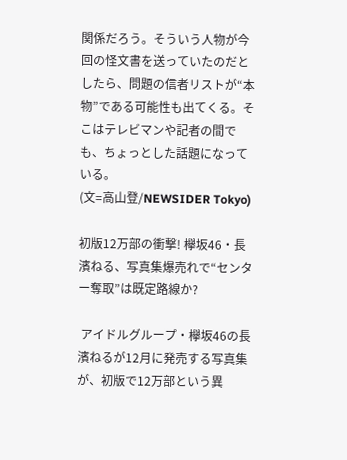関係だろう。そういう人物が今回の怪文書を送っていたのだとしたら、問題の信者リストが“本物”である可能性も出てくる。そこはテレビマンや記者の間でも、ちょっとした話題になっている。
(文=高山登/NEWSIDER Tokyo)

初版12万部の衝撃! 欅坂46・長濱ねる、写真集爆売れで“センター奪取”は既定路線か?

 アイドルグループ・欅坂46の長濱ねるが12月に発売する写真集が、初版で12万部という異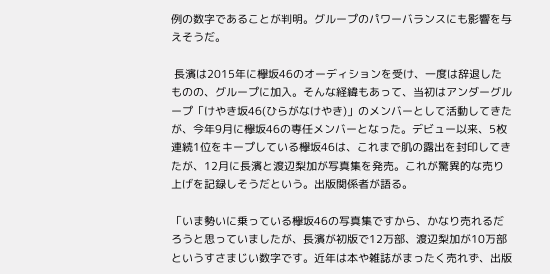例の数字であることが判明。グループのパワーバランスにも影響を与えそうだ。

 長濱は2015年に欅坂46のオーディションを受け、一度は辞退したものの、グループに加入。そんな経緯もあって、当初はアンダーグループ「けやき坂46(ひらがなけやき)」のメンバーとして活動してきたが、今年9月に欅坂46の専任メンバーとなった。デビュー以来、5枚連続1位をキープしている欅坂46は、これまで肌の露出を封印してきたが、12月に長濱と渡辺梨加が写真集を発売。これが驚異的な売り上げを記録しそうだという。出版関係者が語る。

「いま勢いに乗っている欅坂46の写真集ですから、かなり売れるだろうと思っていましたが、長濱が初版で12万部、渡辺梨加が10万部というすさまじい数字です。近年は本や雑誌がまったく売れず、出版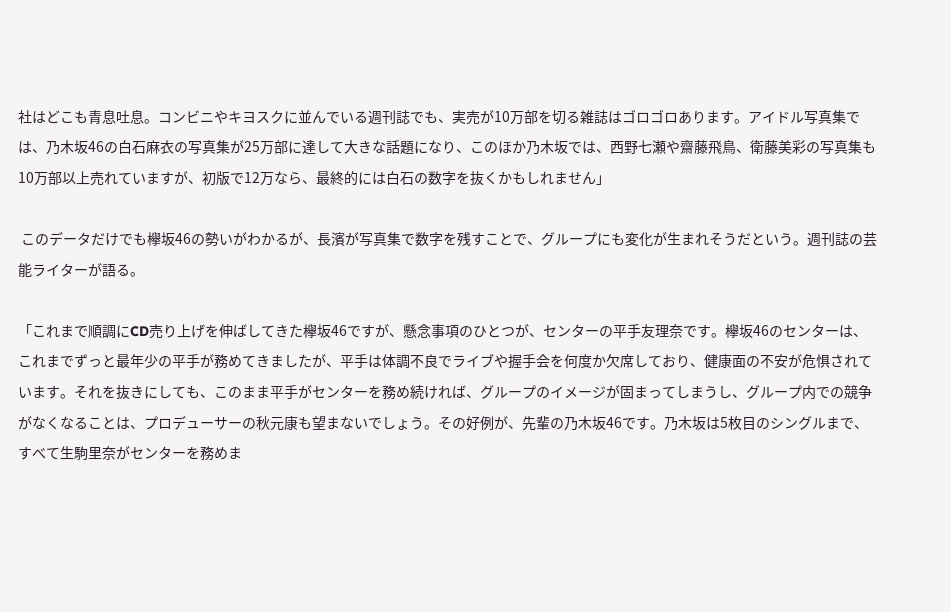社はどこも青息吐息。コンビニやキヨスクに並んでいる週刊誌でも、実売が10万部を切る雑誌はゴロゴロあります。アイドル写真集では、乃木坂46の白石麻衣の写真集が25万部に達して大きな話題になり、このほか乃木坂では、西野七瀬や齋藤飛鳥、衛藤美彩の写真集も10万部以上売れていますが、初版で12万なら、最終的には白石の数字を抜くかもしれません」

 このデータだけでも欅坂46の勢いがわかるが、長濱が写真集で数字を残すことで、グループにも変化が生まれそうだという。週刊誌の芸能ライターが語る。

「これまで順調にCD売り上げを伸ばしてきた欅坂46ですが、懸念事項のひとつが、センターの平手友理奈です。欅坂46のセンターは、これまでずっと最年少の平手が務めてきましたが、平手は体調不良でライブや握手会を何度か欠席しており、健康面の不安が危惧されています。それを抜きにしても、このまま平手がセンターを務め続ければ、グループのイメージが固まってしまうし、グループ内での競争がなくなることは、プロデューサーの秋元康も望まないでしょう。その好例が、先輩の乃木坂46です。乃木坂は5枚目のシングルまで、すべて生駒里奈がセンターを務めま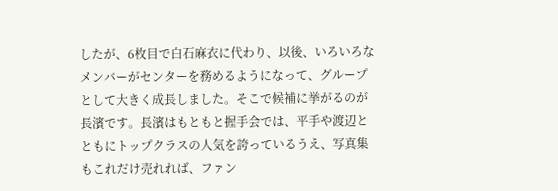したが、6枚目で白石麻衣に代わり、以後、いろいろなメンバーがセンターを務めるようになって、グループとして大きく成長しました。そこで候補に挙がるのが長濱です。長濱はもともと握手会では、平手や渡辺とともにトップクラスの人気を誇っているうえ、写真集もこれだけ売れれば、ファン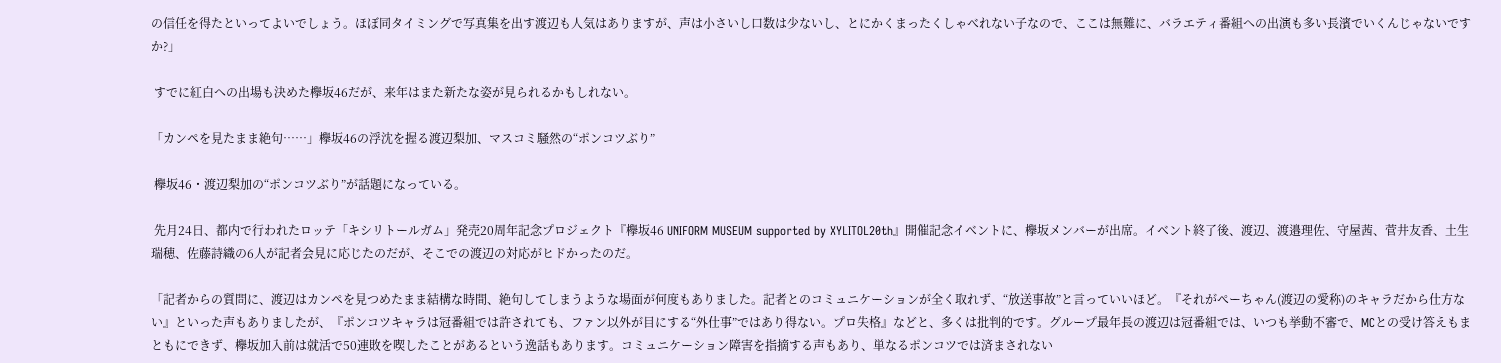の信任を得たといってよいでしょう。ほぼ同タイミングで写真集を出す渡辺も人気はありますが、声は小さいし口数は少ないし、とにかくまったくしゃべれない子なので、ここは無難に、バラエティ番組への出演も多い長濱でいくんじゃないですか?」

 すでに紅白への出場も決めた欅坂46だが、来年はまた新たな姿が見られるかもしれない。

「カンペを見たまま絶句……」欅坂46の浮沈を握る渡辺梨加、マスコミ騒然の“ポンコツぶり”

 欅坂46・渡辺梨加の“ポンコツぶり”が話題になっている。

 先月24日、都内で行われたロッテ「キシリトールガム」発売20周年記念プロジェクト『欅坂46 UNIFORM MUSEUM supported by XYLITOL20th』開催記念イベントに、欅坂メンバーが出席。イベント終了後、渡辺、渡邉理佐、守屋茜、菅井友香、土生瑞穂、佐藤詩織の6人が記者会見に応じたのだが、そこでの渡辺の対応がヒドかったのだ。

「記者からの質問に、渡辺はカンペを見つめたまま結構な時間、絶句してしまうような場面が何度もありました。記者とのコミュニケーションが全く取れず、“放送事故”と言っていいほど。『それがぺーちゃん(渡辺の愛称)のキャラだから仕方ない』といった声もありましたが、『ポンコツキャラは冠番組では許されても、ファン以外が目にする“外仕事”ではあり得ない。プロ失格』などと、多くは批判的です。グループ最年長の渡辺は冠番組では、いつも挙動不審で、MCとの受け答えもまともにできず、欅坂加入前は就活で50連敗を喫したことがあるという逸話もあります。コミュニケーション障害を指摘する声もあり、単なるポンコツでは済まされない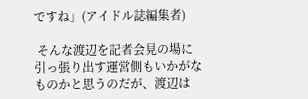ですね」(アイドル誌編集者)

 そんな渡辺を記者会見の場に引っ張り出す運営側もいかがなものかと思うのだが、渡辺は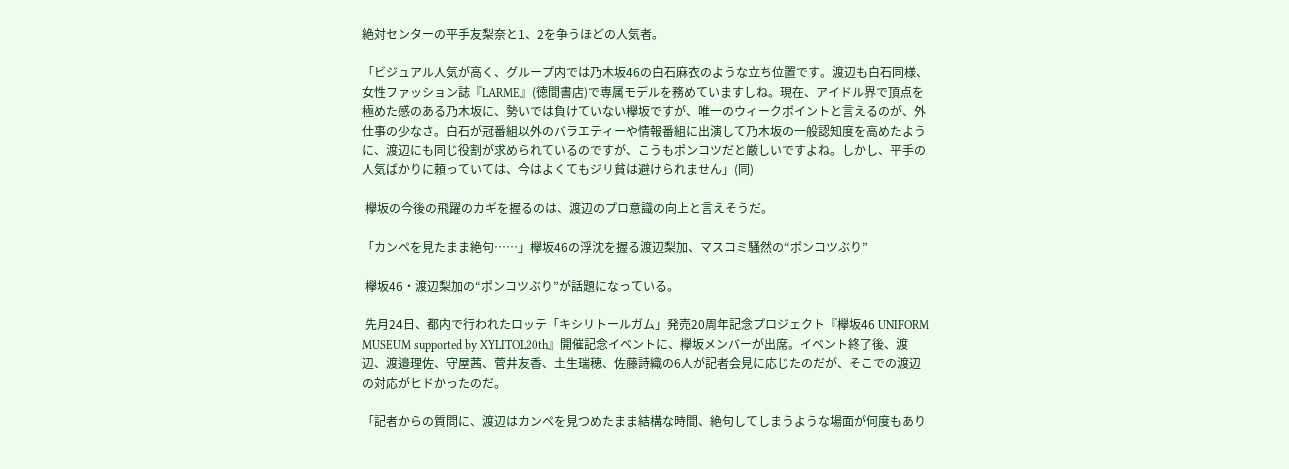絶対センターの平手友梨奈と1、2を争うほどの人気者。

「ビジュアル人気が高く、グループ内では乃木坂46の白石麻衣のような立ち位置です。渡辺も白石同様、女性ファッション誌『LARME』(徳間書店)で専属モデルを務めていますしね。現在、アイドル界で頂点を極めた感のある乃木坂に、勢いでは負けていない欅坂ですが、唯一のウィークポイントと言えるのが、外仕事の少なさ。白石が冠番組以外のバラエティーや情報番組に出演して乃木坂の一般認知度を高めたように、渡辺にも同じ役割が求められているのですが、こうもポンコツだと厳しいですよね。しかし、平手の人気ばかりに頼っていては、今はよくてもジリ貧は避けられません」(同)

 欅坂の今後の飛躍のカギを握るのは、渡辺のプロ意識の向上と言えそうだ。

「カンペを見たまま絶句……」欅坂46の浮沈を握る渡辺梨加、マスコミ騒然の“ポンコツぶり”

 欅坂46・渡辺梨加の“ポンコツぶり”が話題になっている。

 先月24日、都内で行われたロッテ「キシリトールガム」発売20周年記念プロジェクト『欅坂46 UNIFORM MUSEUM supported by XYLITOL20th』開催記念イベントに、欅坂メンバーが出席。イベント終了後、渡辺、渡邉理佐、守屋茜、菅井友香、土生瑞穂、佐藤詩織の6人が記者会見に応じたのだが、そこでの渡辺の対応がヒドかったのだ。

「記者からの質問に、渡辺はカンペを見つめたまま結構な時間、絶句してしまうような場面が何度もあり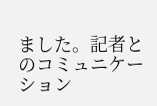ました。記者とのコミュニケーション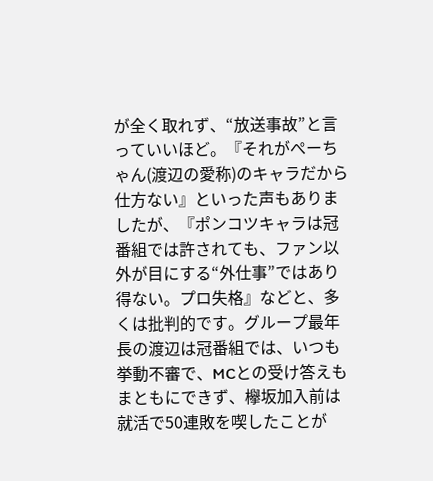が全く取れず、“放送事故”と言っていいほど。『それがぺーちゃん(渡辺の愛称)のキャラだから仕方ない』といった声もありましたが、『ポンコツキャラは冠番組では許されても、ファン以外が目にする“外仕事”ではあり得ない。プロ失格』などと、多くは批判的です。グループ最年長の渡辺は冠番組では、いつも挙動不審で、MCとの受け答えもまともにできず、欅坂加入前は就活で50連敗を喫したことが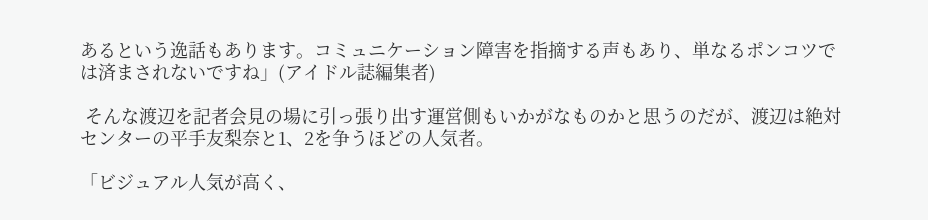あるという逸話もあります。コミュニケーション障害を指摘する声もあり、単なるポンコツでは済まされないですね」(アイドル誌編集者)

 そんな渡辺を記者会見の場に引っ張り出す運営側もいかがなものかと思うのだが、渡辺は絶対センターの平手友梨奈と1、2を争うほどの人気者。

「ビジュアル人気が高く、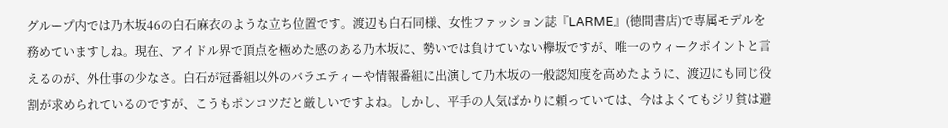グループ内では乃木坂46の白石麻衣のような立ち位置です。渡辺も白石同様、女性ファッション誌『LARME』(徳間書店)で専属モデルを務めていますしね。現在、アイドル界で頂点を極めた感のある乃木坂に、勢いでは負けていない欅坂ですが、唯一のウィークポイントと言えるのが、外仕事の少なさ。白石が冠番組以外のバラエティーや情報番組に出演して乃木坂の一般認知度を高めたように、渡辺にも同じ役割が求められているのですが、こうもポンコツだと厳しいですよね。しかし、平手の人気ばかりに頼っていては、今はよくてもジリ貧は避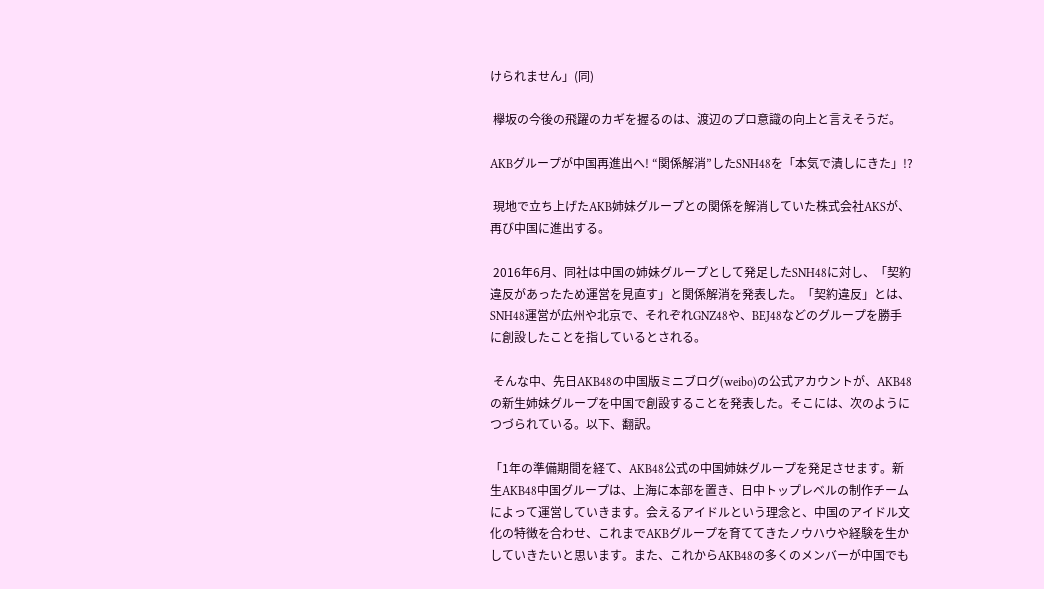けられません」(同)

 欅坂の今後の飛躍のカギを握るのは、渡辺のプロ意識の向上と言えそうだ。

AKBグループが中国再進出へ! “関係解消”したSNH48を「本気で潰しにきた」!?

 現地で立ち上げたAKB姉妹グループとの関係を解消していた株式会社AKSが、再び中国に進出する。

 2016年6月、同社は中国の姉妹グループとして発足したSNH48に対し、「契約違反があったため運営を見直す」と関係解消を発表した。「契約違反」とは、SNH48運営が広州や北京で、それぞれGNZ48や、BEJ48などのグループを勝手に創設したことを指しているとされる。

 そんな中、先日AKB48の中国版ミニブログ(weibo)の公式アカウントが、AKB48の新生姉妹グループを中国で創設することを発表した。そこには、次のようにつづられている。以下、翻訳。

「1年の準備期間を経て、AKB48公式の中国姉妹グループを発足させます。新生AKB48中国グループは、上海に本部を置き、日中トップレベルの制作チームによって運営していきます。会えるアイドルという理念と、中国のアイドル文化の特徴を合わせ、これまでAKBグループを育ててきたノウハウや経験を生かしていきたいと思います。また、これからAKB48の多くのメンバーが中国でも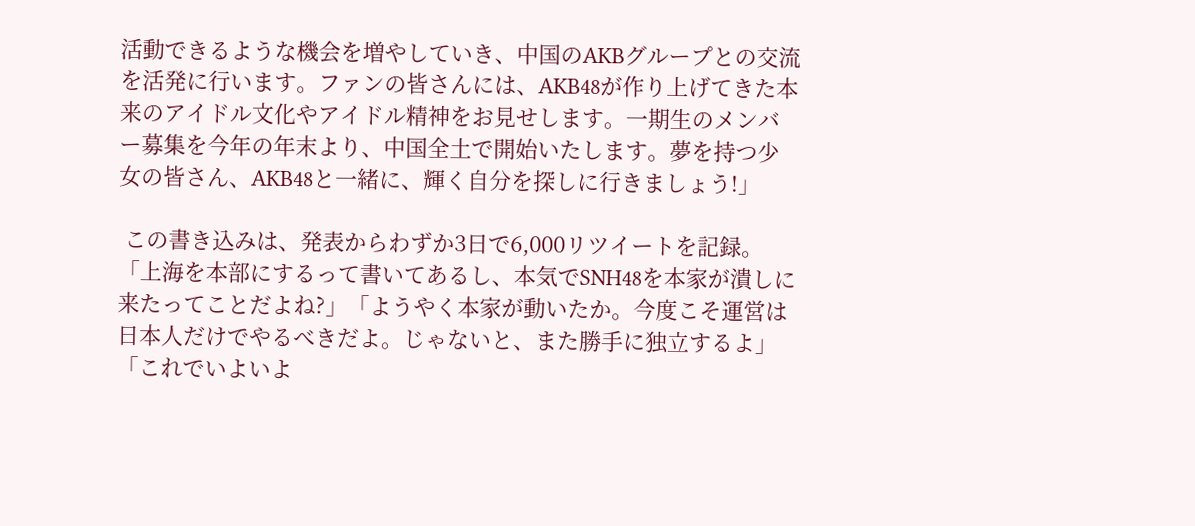活動できるような機会を増やしていき、中国のAKBグループとの交流を活発に行います。ファンの皆さんには、AKB48が作り上げてきた本来のアイドル文化やアイドル精神をお見せします。一期生のメンバー募集を今年の年末より、中国全土で開始いたします。夢を持つ少女の皆さん、AKB48と一緒に、輝く自分を探しに行きましょう!」

 この書き込みは、発表からわずか3日で6,000リツイートを記録。「上海を本部にするって書いてあるし、本気でSNH48を本家が潰しに来たってことだよね?」「ようやく本家が動いたか。今度こそ運営は日本人だけでやるべきだよ。じゃないと、また勝手に独立するよ」「これでいよいよ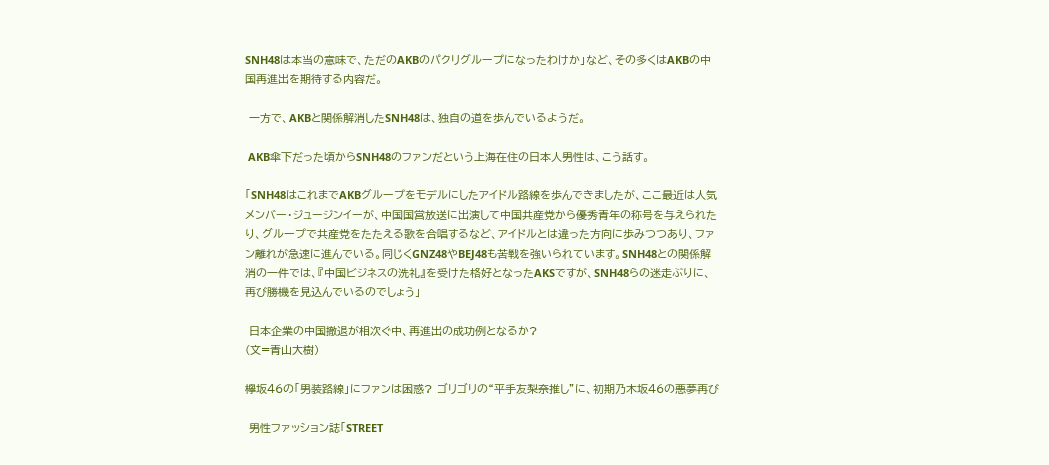SNH48は本当の意味で、ただのAKBのパクリグループになったわけか」など、その多くはAKBの中国再進出を期待する内容だ。

 一方で、AKBと関係解消したSNH48は、独自の道を歩んでいるようだ。

 AKB傘下だった頃からSNH48のファンだという上海在住の日本人男性は、こう話す。

「SNH48はこれまでAKBグループをモデルにしたアイドル路線を歩んできましたが、ここ最近は人気メンバー・ジュージンイーが、中国国営放送に出演して中国共産党から優秀青年の称号を与えられたり、グループで共産党をたたえる歌を合唱するなど、アイドルとは違った方向に歩みつつあり、ファン離れが急速に進んでいる。同じくGNZ48やBEJ48も苦戦を強いられています。SNH48との関係解消の一件では、『中国ビジネスの洗礼』を受けた格好となったAKSですが、SNH48らの迷走ぶりに、再び勝機を見込んでいるのでしょう」

 日本企業の中国撤退が相次ぐ中、再進出の成功例となるか?
(文=青山大樹)

欅坂46の「男装路線」にファンは困惑? ゴリゴリの“平手友梨奈推し”に、初期乃木坂46の悪夢再び

 男性ファッション誌「STREET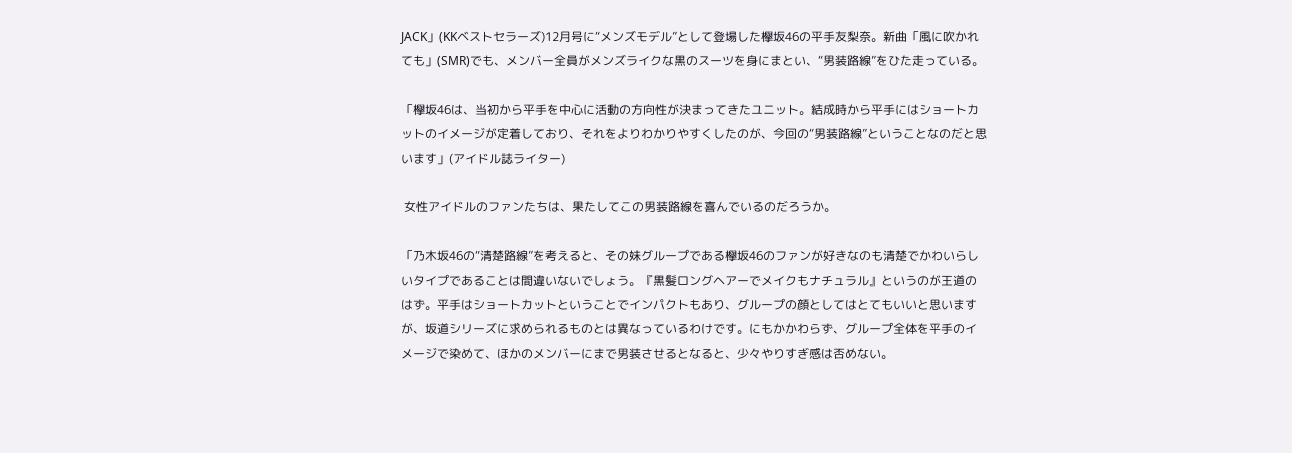JACK」(KKベストセラーズ)12月号に“メンズモデル”として登場した欅坂46の平手友梨奈。新曲「風に吹かれても」(SMR)でも、メンバー全員がメンズライクな黒のスーツを身にまとい、“男装路線”をひた走っている。

「欅坂46は、当初から平手を中心に活動の方向性が決まってきたユニット。結成時から平手にはショートカットのイメージが定着しており、それをよりわかりやすくしたのが、今回の“男装路線”ということなのだと思います」(アイドル誌ライター)

 女性アイドルのファンたちは、果たしてこの男装路線を喜んでいるのだろうか。

「乃木坂46の“清楚路線”を考えると、その妹グループである欅坂46のファンが好きなのも清楚でかわいらしいタイプであることは間違いないでしょう。『黒髪ロングヘアーでメイクもナチュラル』というのが王道のはず。平手はショートカットということでインパクトもあり、グループの顔としてはとてもいいと思いますが、坂道シリーズに求められるものとは異なっているわけです。にもかかわらず、グループ全体を平手のイメージで染めて、ほかのメンバーにまで男装させるとなると、少々やりすぎ感は否めない。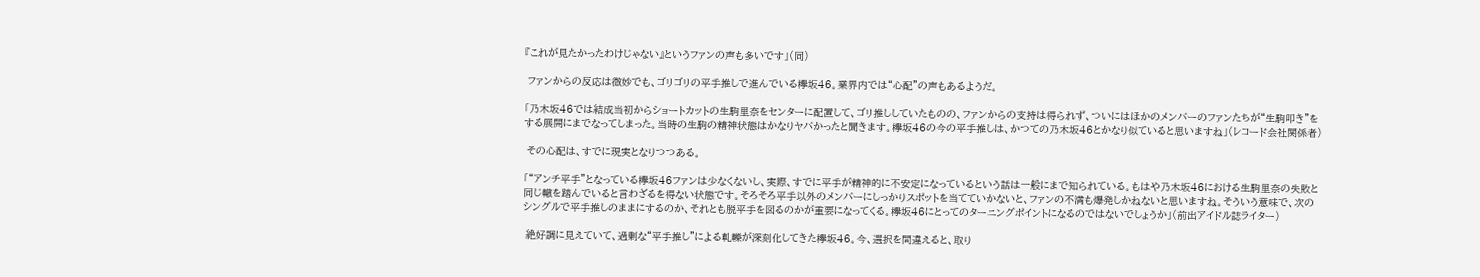『これが見たかったわけじゃない』というファンの声も多いです」(同)

 ファンからの反応は微妙でも、ゴリゴリの平手推しで進んでいる欅坂46。業界内では“心配”の声もあるようだ。

「乃木坂46では結成当初からショートカットの生駒里奈をセンターに配置して、ゴリ推ししていたものの、ファンからの支持は得られず、ついにはほかのメンバーのファンたちが“生駒叩き”をする展開にまでなってしまった。当時の生駒の精神状態はかなりヤバかったと聞きます。欅坂46の今の平手推しは、かつての乃木坂46とかなり似ていると思いますね」(レコード会社関係者)

 その心配は、すでに現実となりつつある。

「“アンチ平手”となっている欅坂46ファンは少なくないし、実際、すでに平手が精神的に不安定になっているという話は一般にまで知られている。もはや乃木坂46における生駒里奈の失敗と同じ轍を踏んでいると言わざるを得ない状態です。そろそろ平手以外のメンバーにしっかりスポットを当てていかないと、ファンの不満も爆発しかねないと思いますね。そういう意味で、次のシングルで平手推しのままにするのか、それとも脱平手を図るのかが重要になってくる。欅坂46にとってのターニングポイントになるのではないでしょうか」(前出アイドル誌ライター)

 絶好調に見えていて、過剰な“平手推し”による軋轢が深刻化してきた欅坂46。今、選択を間違えると、取り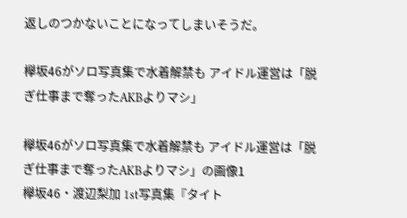返しのつかないことになってしまいそうだ。

欅坂46がソロ写真集で水着解禁も アイドル運営は「脱ぎ仕事まで奪ったAKBよりマシ」

欅坂46がソロ写真集で水着解禁も アイドル運営は「脱ぎ仕事まで奪ったAKBよりマシ」の画像1
欅坂46・渡辺梨加 1st写真集『タイト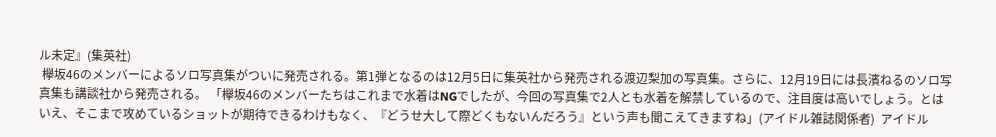ル未定』(集英社)
 欅坂46のメンバーによるソロ写真集がついに発売される。第1弾となるのは12月5日に集英社から発売される渡辺梨加の写真集。さらに、12月19日には長濱ねるのソロ写真集も講談社から発売される。 「欅坂46のメンバーたちはこれまで水着はNGでしたが、今回の写真集で2人とも水着を解禁しているので、注目度は高いでしょう。とはいえ、そこまで攻めているショットが期待できるわけもなく、『どうせ大して際どくもないんだろう』という声も聞こえてきますね」(アイドル雑誌関係者)  アイドル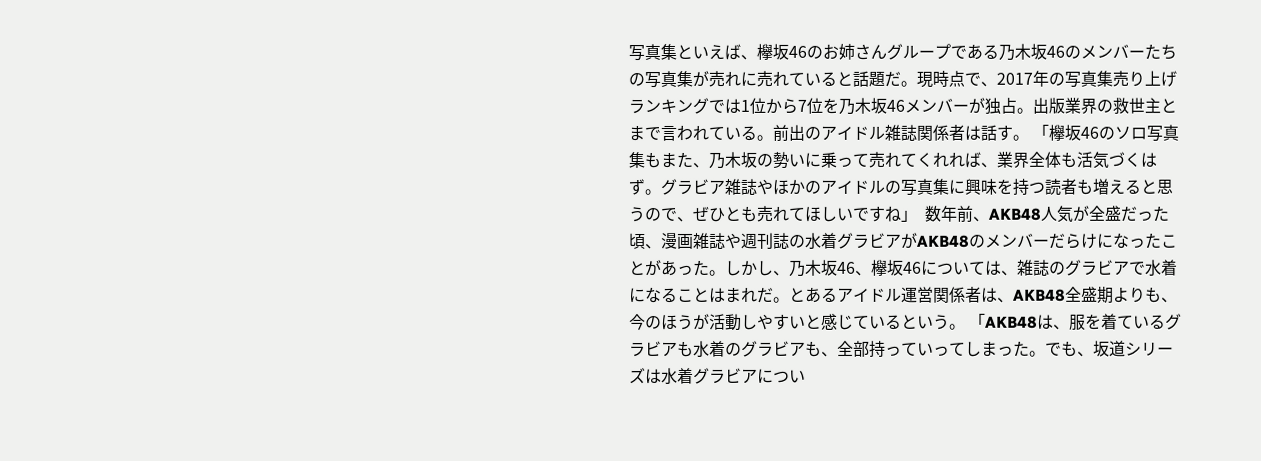写真集といえば、欅坂46のお姉さんグループである乃木坂46のメンバーたちの写真集が売れに売れていると話題だ。現時点で、2017年の写真集売り上げランキングでは1位から7位を乃木坂46メンバーが独占。出版業界の救世主とまで言われている。前出のアイドル雑誌関係者は話す。 「欅坂46のソロ写真集もまた、乃木坂の勢いに乗って売れてくれれば、業界全体も活気づくはず。グラビア雑誌やほかのアイドルの写真集に興味を持つ読者も増えると思うので、ぜひとも売れてほしいですね」  数年前、AKB48人気が全盛だった頃、漫画雑誌や週刊誌の水着グラビアがAKB48のメンバーだらけになったことがあった。しかし、乃木坂46、欅坂46については、雑誌のグラビアで水着になることはまれだ。とあるアイドル運営関係者は、AKB48全盛期よりも、今のほうが活動しやすいと感じているという。 「AKB48は、服を着ているグラビアも水着のグラビアも、全部持っていってしまった。でも、坂道シリーズは水着グラビアについ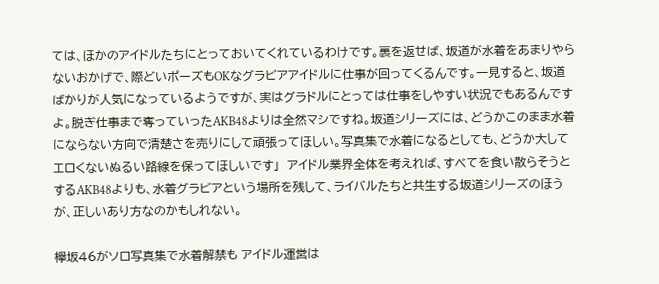ては、ほかのアイドルたちにとっておいてくれているわけです。裏を返せば、坂道が水着をあまりやらないおかげで、際どいポーズもOKなグラビアアイドルに仕事が回ってくるんです。一見すると、坂道ばかりが人気になっているようですが、実はグラドルにとっては仕事をしやすい状況でもあるんですよ。脱ぎ仕事まで奪っていったAKB48よりは全然マシですね。坂道シリーズには、どうかこのまま水着にならない方向で清楚さを売りにして頑張ってほしい。写真集で水着になるとしても、どうか大してエロくないぬるい路線を保ってほしいです」  アイドル業界全体を考えれば、すべてを食い散らそうとするAKB48よりも、水着グラビアという場所を残して、ライバルたちと共生する坂道シリーズのほうが、正しいあり方なのかもしれない。

欅坂46がソロ写真集で水着解禁も アイドル運営は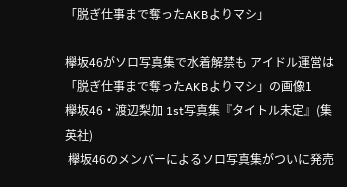「脱ぎ仕事まで奪ったAKBよりマシ」

欅坂46がソロ写真集で水着解禁も アイドル運営は「脱ぎ仕事まで奪ったAKBよりマシ」の画像1
欅坂46・渡辺梨加 1st写真集『タイトル未定』(集英社)
 欅坂46のメンバーによるソロ写真集がついに発売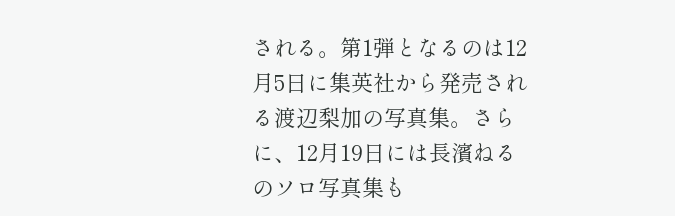される。第1弾となるのは12月5日に集英社から発売される渡辺梨加の写真集。さらに、12月19日には長濱ねるのソロ写真集も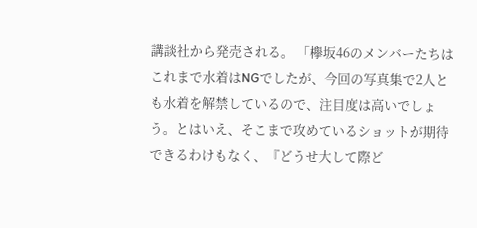講談社から発売される。 「欅坂46のメンバーたちはこれまで水着はNGでしたが、今回の写真集で2人とも水着を解禁しているので、注目度は高いでしょう。とはいえ、そこまで攻めているショットが期待できるわけもなく、『どうせ大して際ど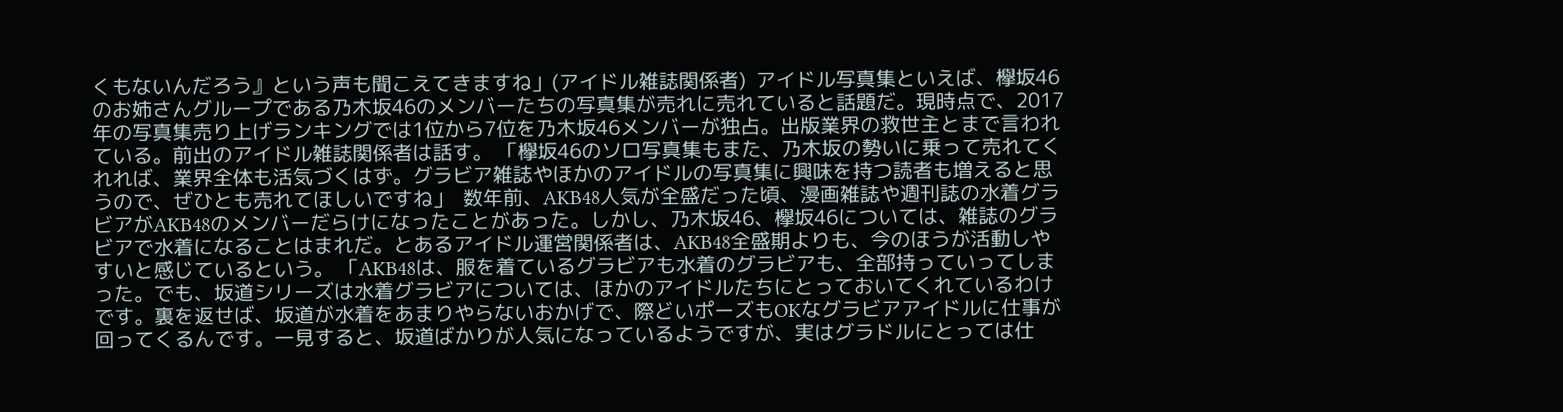くもないんだろう』という声も聞こえてきますね」(アイドル雑誌関係者)  アイドル写真集といえば、欅坂46のお姉さんグループである乃木坂46のメンバーたちの写真集が売れに売れていると話題だ。現時点で、2017年の写真集売り上げランキングでは1位から7位を乃木坂46メンバーが独占。出版業界の救世主とまで言われている。前出のアイドル雑誌関係者は話す。 「欅坂46のソロ写真集もまた、乃木坂の勢いに乗って売れてくれれば、業界全体も活気づくはず。グラビア雑誌やほかのアイドルの写真集に興味を持つ読者も増えると思うので、ぜひとも売れてほしいですね」  数年前、AKB48人気が全盛だった頃、漫画雑誌や週刊誌の水着グラビアがAKB48のメンバーだらけになったことがあった。しかし、乃木坂46、欅坂46については、雑誌のグラビアで水着になることはまれだ。とあるアイドル運営関係者は、AKB48全盛期よりも、今のほうが活動しやすいと感じているという。 「AKB48は、服を着ているグラビアも水着のグラビアも、全部持っていってしまった。でも、坂道シリーズは水着グラビアについては、ほかのアイドルたちにとっておいてくれているわけです。裏を返せば、坂道が水着をあまりやらないおかげで、際どいポーズもOKなグラビアアイドルに仕事が回ってくるんです。一見すると、坂道ばかりが人気になっているようですが、実はグラドルにとっては仕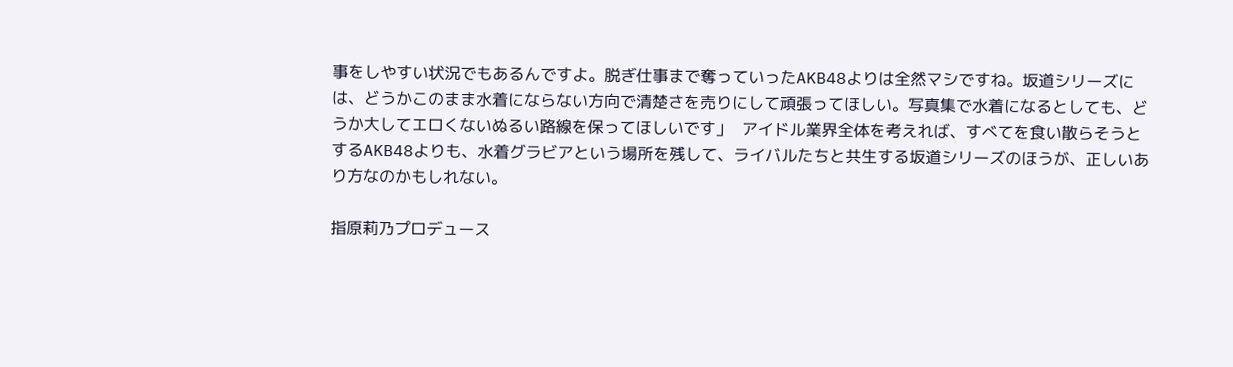事をしやすい状況でもあるんですよ。脱ぎ仕事まで奪っていったAKB48よりは全然マシですね。坂道シリーズには、どうかこのまま水着にならない方向で清楚さを売りにして頑張ってほしい。写真集で水着になるとしても、どうか大してエロくないぬるい路線を保ってほしいです」  アイドル業界全体を考えれば、すべてを食い散らそうとするAKB48よりも、水着グラビアという場所を残して、ライバルたちと共生する坂道シリーズのほうが、正しいあり方なのかもしれない。

指原莉乃プロデュース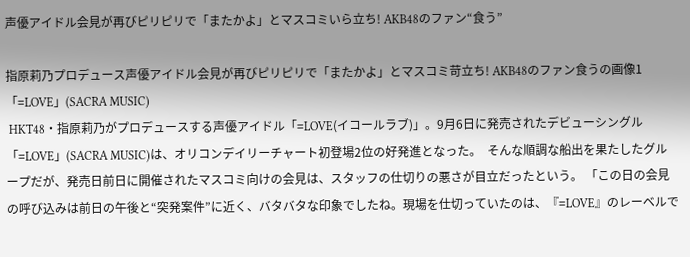声優アイドル会見が再びピリピリで「またかよ」とマスコミいら立ち! AKB48のファン“食う”

指原莉乃プロデュース声優アイドル会見が再びピリピリで「またかよ」とマスコミ苛立ち! AKB48のファン食うの画像1
「=LOVE」(SACRA MUSIC)
 HKT48・指原莉乃がプロデュースする声優アイドル「=LOVE(イコールラブ)」。9月6日に発売されたデビューシングル「=LOVE」(SACRA MUSIC)は、オリコンデイリーチャート初登場2位の好発進となった。  そんな順調な船出を果たしたグループだが、発売日前日に開催されたマスコミ向けの会見は、スタッフの仕切りの悪さが目立だったという。 「この日の会見の呼び込みは前日の午後と“突発案件”に近く、バタバタな印象でしたね。現場を仕切っていたのは、『=LOVE』のレーベルで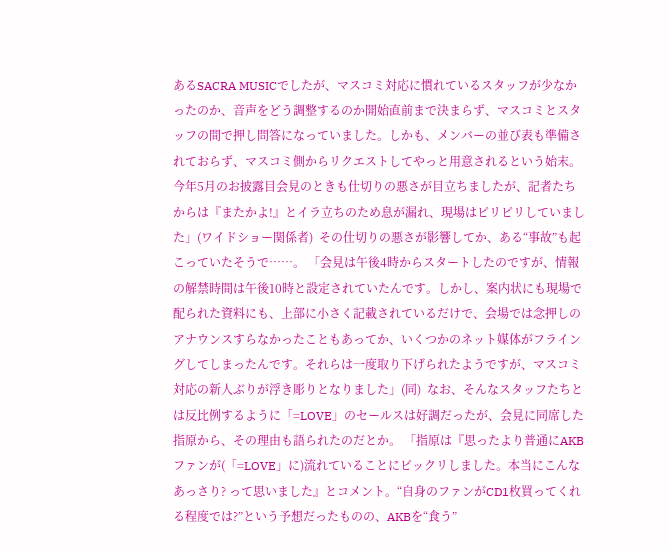あるSACRA MUSICでしたが、マスコミ対応に慣れているスタッフが少なかったのか、音声をどう調整するのか開始直前まで決まらず、マスコミとスタッフの間で押し問答になっていました。しかも、メンバーの並び表も準備されておらず、マスコミ側からリクエストしてやっと用意されるという始末。今年5月のお披露目会見のときも仕切りの悪さが目立ちましたが、記者たちからは『またかよ!』とイラ立ちのため息が漏れ、現場はピリピリしていました」(ワイドショー関係者)  その仕切りの悪さが影響してか、ある“事故”も起こっていたそうで……。 「会見は午後4時からスタートしたのですが、情報の解禁時間は午後10時と設定されていたんです。しかし、案内状にも現場で配られた資料にも、上部に小さく記載されているだけで、会場では念押しのアナウンスすらなかったこともあってか、いくつかのネット媒体がフライングしてしまったんです。それらは一度取り下げられたようですが、マスコミ対応の新人ぶりが浮き彫りとなりました」(同)  なお、そんなスタッフたちとは反比例するように「=LOVE」のセールスは好調だったが、会見に同席した指原から、その理由も語られたのだとか。 「指原は『思ったより普通にAKBファンが(「=LOVE」に)流れていることにビックリしました。本当にこんなあっさり? って思いました』とコメント。“自身のファンがCD1枚買ってくれる程度では?”という予想だったものの、AKBを“食う”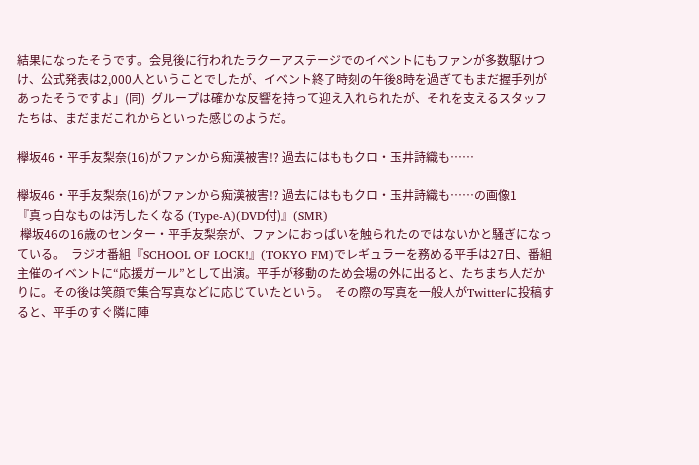結果になったそうです。会見後に行われたラクーアステージでのイベントにもファンが多数駆けつけ、公式発表は2,000人ということでしたが、イベント終了時刻の午後8時を過ぎてもまだ握手列があったそうですよ」(同)  グループは確かな反響を持って迎え入れられたが、それを支えるスタッフたちは、まだまだこれからといった感じのようだ。

欅坂46・平手友梨奈(16)がファンから痴漢被害!? 過去にはももクロ・玉井詩織も……

欅坂46・平手友梨奈(16)がファンから痴漢被害!? 過去にはももクロ・玉井詩織も……の画像1
『真っ白なものは汚したくなる (Type-A)(DVD付)』(SMR)
 欅坂46の16歳のセンター・平手友梨奈が、ファンにおっぱいを触られたのではないかと騒ぎになっている。  ラジオ番組『SCHOOL OF LOCK!』(TOKYO FM)でレギュラーを務める平手は27日、番組主催のイベントに“応援ガール”として出演。平手が移動のため会場の外に出ると、たちまち人だかりに。その後は笑顔で集合写真などに応じていたという。  その際の写真を一般人がTwitterに投稿すると、平手のすぐ隣に陣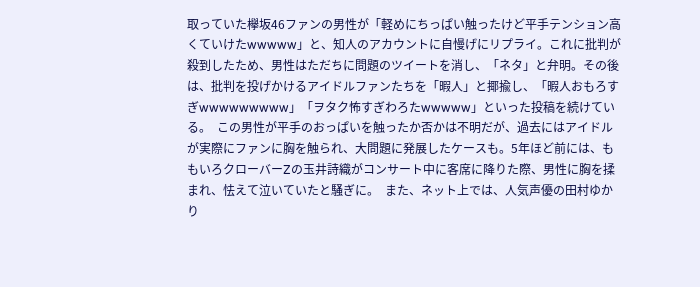取っていた欅坂46ファンの男性が「軽めにちっぱい触ったけど平手テンション高くていけたwwwww」と、知人のアカウントに自慢げにリプライ。これに批判が殺到したため、男性はただちに問題のツイートを消し、「ネタ」と弁明。その後は、批判を投げかけるアイドルファンたちを「暇人」と揶揄し、「暇人おもろすぎwwwwwwwww」「ヲタク怖すぎわろたwwwww」といった投稿を続けている。  この男性が平手のおっぱいを触ったか否かは不明だが、過去にはアイドルが実際にファンに胸を触られ、大問題に発展したケースも。5年ほど前には、ももいろクローバーZの玉井詩織がコンサート中に客席に降りた際、男性に胸を揉まれ、怯えて泣いていたと騒ぎに。  また、ネット上では、人気声優の田村ゆかり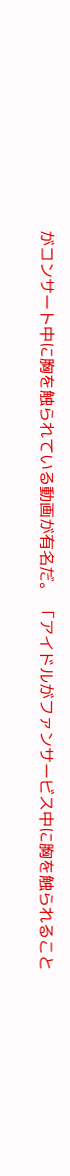がコンサート中に胸を触られている動画が有名だ。 「アイドルがファンサービス中に胸を触られること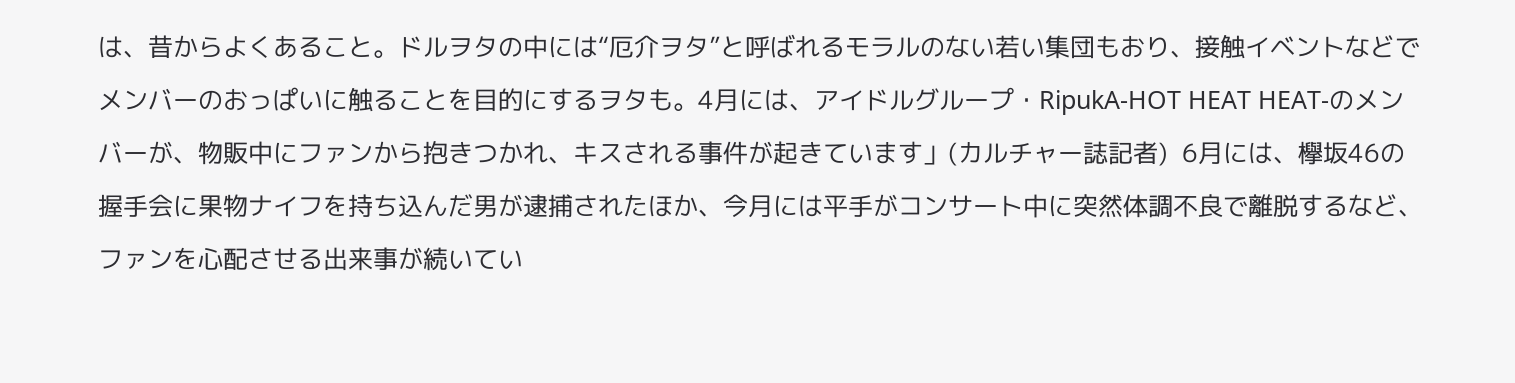は、昔からよくあること。ドルヲタの中には“厄介ヲタ”と呼ばれるモラルのない若い集団もおり、接触イベントなどでメンバーのおっぱいに触ることを目的にするヲタも。4月には、アイドルグループ・RipukA-HOT HEAT HEAT-のメンバーが、物販中にファンから抱きつかれ、キスされる事件が起きています」(カルチャー誌記者)  6月には、欅坂46の握手会に果物ナイフを持ち込んだ男が逮捕されたほか、今月には平手がコンサート中に突然体調不良で離脱するなど、ファンを心配させる出来事が続いてい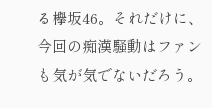る欅坂46。それだけに、今回の痴漢騒動はファンも気が気でないだろう。